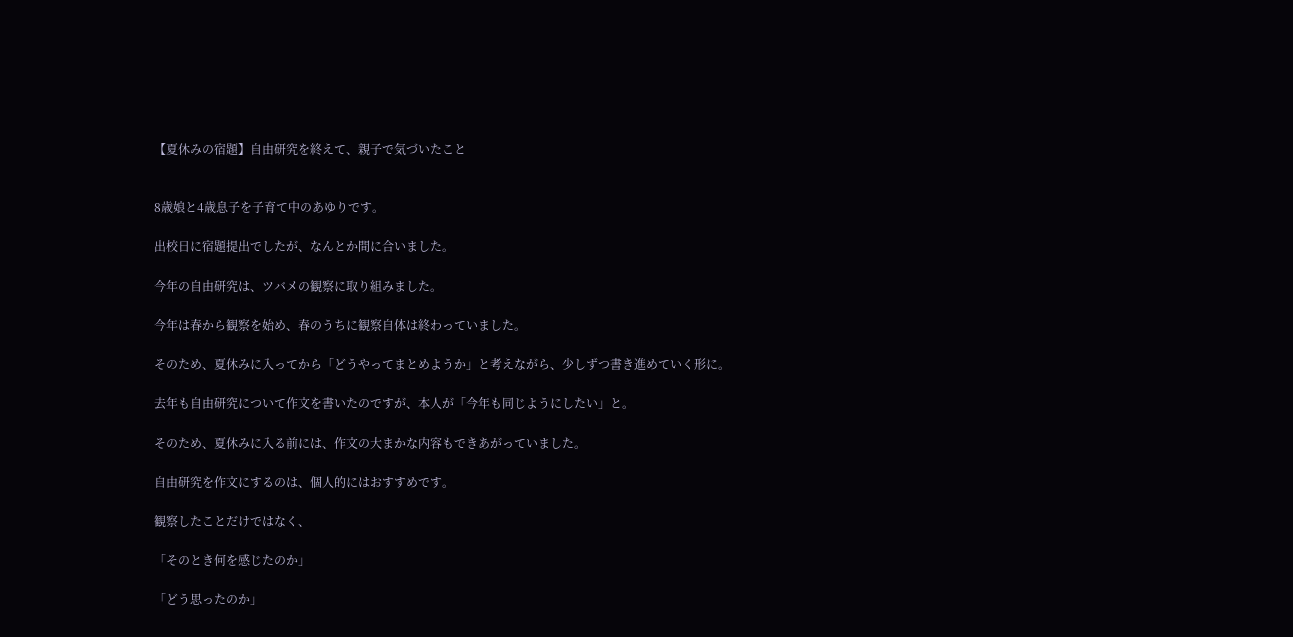【夏休みの宿題】自由研究を終えて、親子で気づいたこと


8歳娘と4歳息子を子育て中のあゆりです。

出校日に宿題提出でしたが、なんとか間に合いました。

今年の自由研究は、ツバメの観察に取り組みました。

今年は春から観察を始め、春のうちに観察自体は終わっていました。

そのため、夏休みに入ってから「どうやってまとめようか」と考えながら、少しずつ書き進めていく形に。

去年も自由研究について作文を書いたのですが、本人が「今年も同じようにしたい」と。

そのため、夏休みに入る前には、作文の大まかな内容もできあがっていました。

自由研究を作文にするのは、個人的にはおすすめです。

観察したことだけではなく、

「そのとき何を感じたのか」

「どう思ったのか」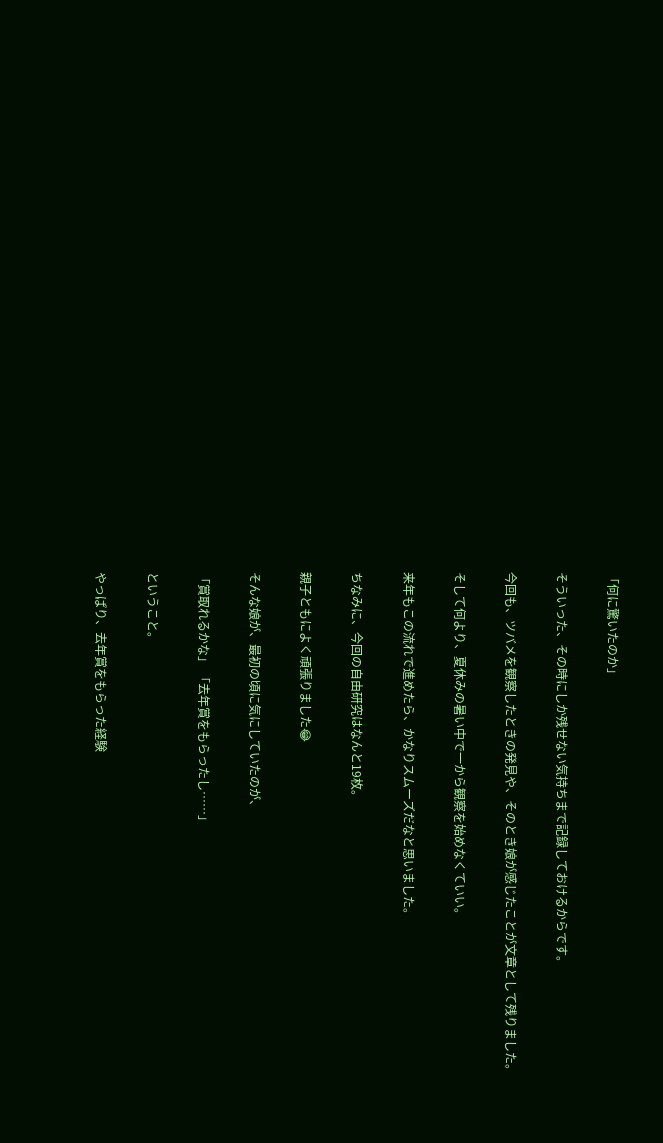「何に驚いたのか」

そういった、その時にしか残せない気持ちまで記録しておけるからです。

今回も、ツバメを観察したときの発見や、そのとき娘が感じたことが文章として残りました。

そして何より、夏休みの暑い中で一から観察を始めなくていい。

来年もこの流れで進めたら、かなりスムーズだなと思いました。

ちなみに、今回の自由研究はなんと19枚。

親子ともによく頑張りました😂

そんな娘が、最初の頃に気にしていたのが、

「賞取れるかな」 「去年賞をもらったし……」

ということ。

やっぱり、去年賞をもらった経験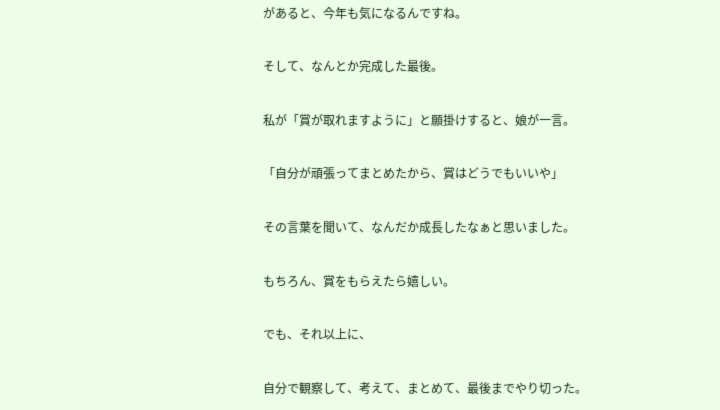があると、今年も気になるんですね。

そして、なんとか完成した最後。

私が「賞が取れますように」と願掛けすると、娘が一言。

「自分が頑張ってまとめたから、賞はどうでもいいや」

その言葉を聞いて、なんだか成長したなぁと思いました。

もちろん、賞をもらえたら嬉しい。

でも、それ以上に、

自分で観察して、考えて、まとめて、最後までやり切った。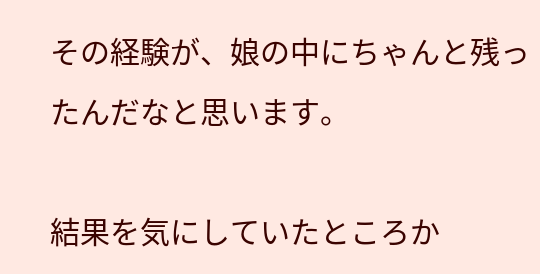その経験が、娘の中にちゃんと残ったんだなと思います。

結果を気にしていたところか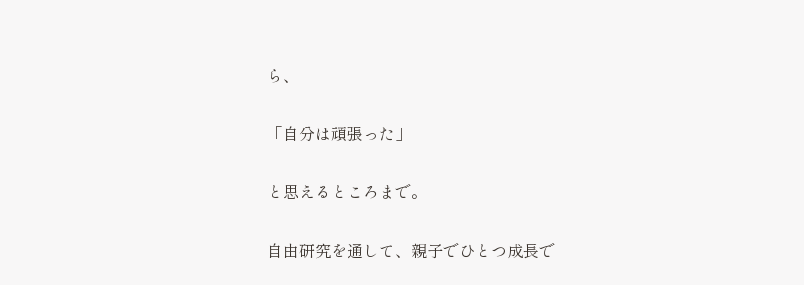ら、

「自分は頑張った」

と思えるところまで。

自由研究を通して、親子でひとつ成長で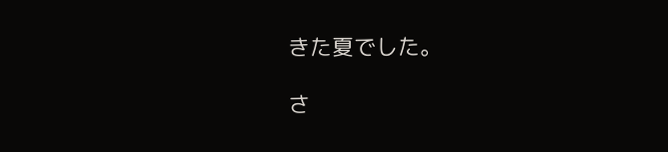きた夏でした。

さ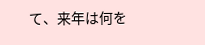て、来年は何を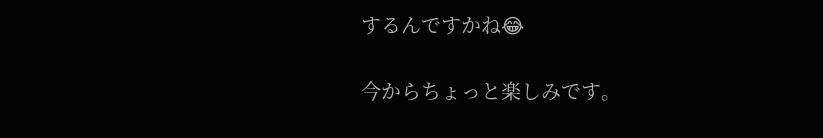するんですかね😂

今からちょっと楽しみです。